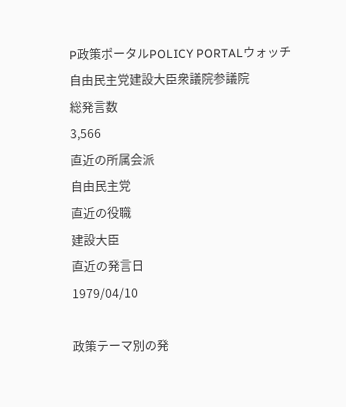P政策ポータルPOLICY PORTALウォッチ
自由民主党建設大臣衆議院参議院
総発言数
3,566
直近の所属会派
自由民主党
直近の役職
建設大臣
直近の発言日
1979/04/10

政策テーマ別の発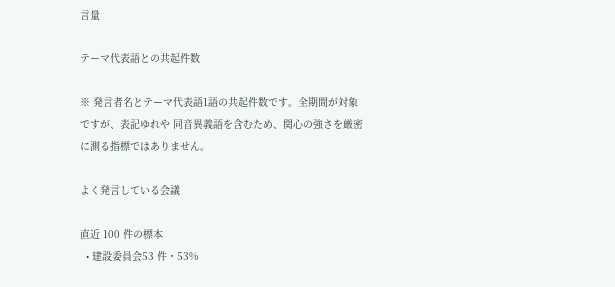言量

テーマ代表語との共起件数

※ 発言者名とテーマ代表語1語の共起件数です。全期間が対象ですが、表記ゆれや 同音異義語を含むため、関心の強さを厳密に測る指標ではありません。

よく発言している会議

直近 100 件の標本
  • 建設委員会53 件・53%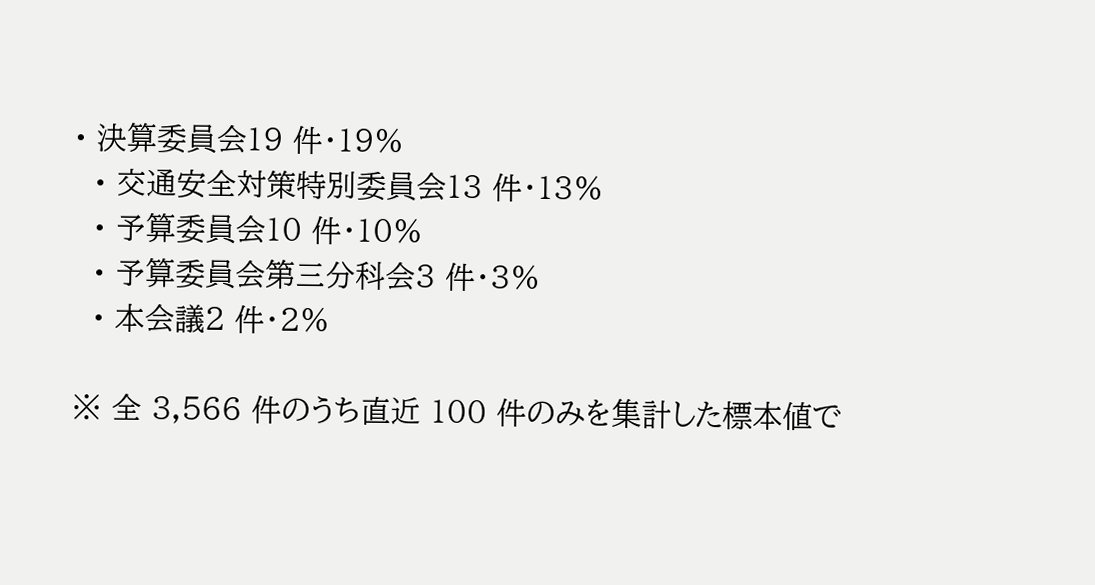• 決算委員会19 件・19%
  • 交通安全対策特別委員会13 件・13%
  • 予算委員会10 件・10%
  • 予算委員会第三分科会3 件・3%
  • 本会議2 件・2%

※ 全 3,566 件のうち直近 100 件のみを集計した標本値で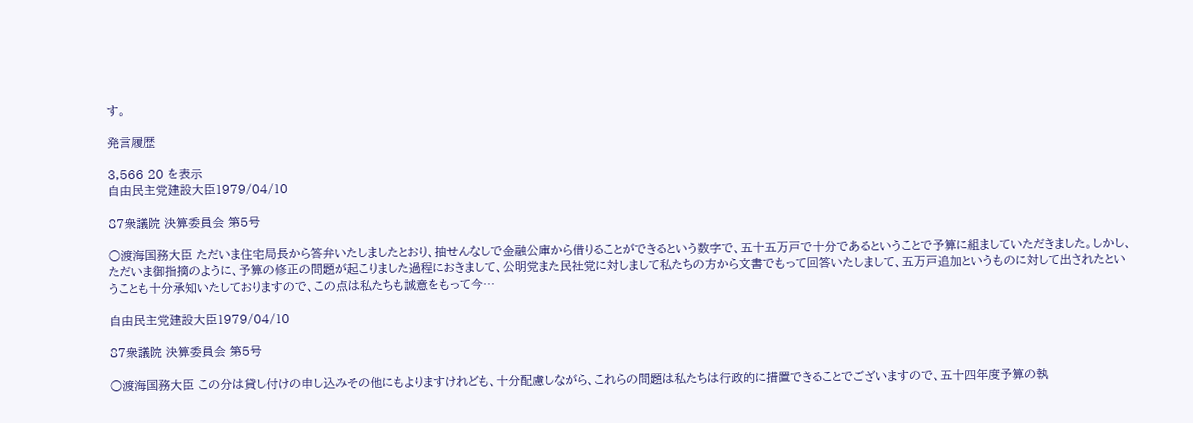す。

発言履歴

3,566 20 を表示
自由民主党建設大臣1979/04/10

87衆議院 決算委員会 第5号

○渡海国務大臣 ただいま住宅局長から答弁いたしましたとおり、抽せんなしで金融公庫から借りることができるという数字で、五十五万戸で十分であるということで予算に組ましていただきました。しかし、ただいま御指摘のように、予算の修正の問題が起こりました過程におきまして、公明党また民社党に対しまして私たちの方から文書でもって回答いたしまして、五万戸追加というものに対して出されたということも十分承知いたしておりますので、この点は私たちも誠意をもって今…

自由民主党建設大臣1979/04/10

87衆議院 決算委員会 第5号

○渡海国務大臣 この分は貸し付けの申し込みその他にもよりますけれども、十分配慮しながら、これらの問題は私たちは行政的に措置できることでございますので、五十四年度予算の執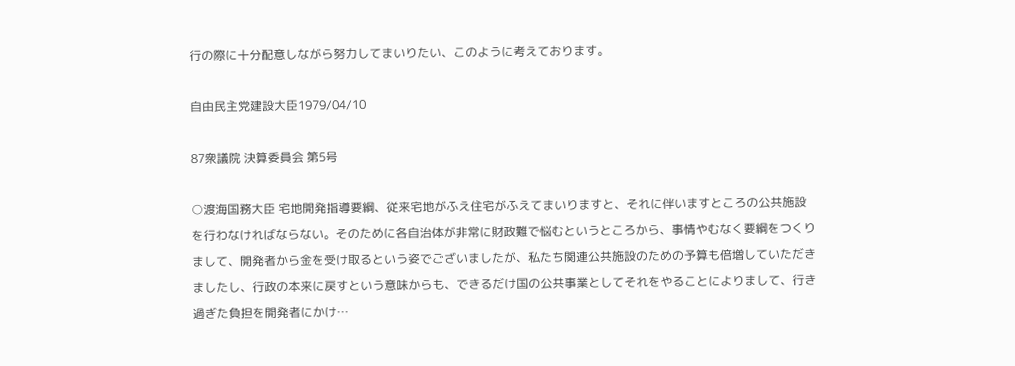行の際に十分配意しながら努力してまいりたい、このように考えております。

自由民主党建設大臣1979/04/10

87衆議院 決算委員会 第5号

○渡海国務大臣 宅地開発指導要綱、従来宅地がふえ住宅がふえてまいりますと、それに伴いますところの公共施設を行わなければならない。そのために各自治体が非常に財政難で悩むというところから、事情やむなく要綱をつくりまして、開発者から金を受け取るという姿でございましたが、私たち関連公共施設のための予算も倍増していただきましたし、行政の本来に戻すという意味からも、できるだけ国の公共事業としてそれをやることによりまして、行き過ぎた負担を開発者にかけ…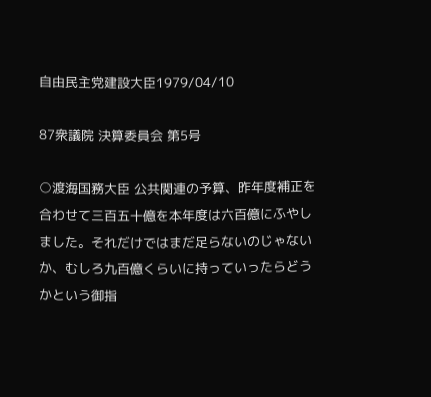自由民主党建設大臣1979/04/10

87衆議院 決算委員会 第5号

○渡海国務大臣 公共関連の予算、昨年度補正を合わせて三百五十億を本年度は六百億にふやしました。それだけではまだ足らないのじゃないか、むしろ九百億くらいに持っていったらどうかという御指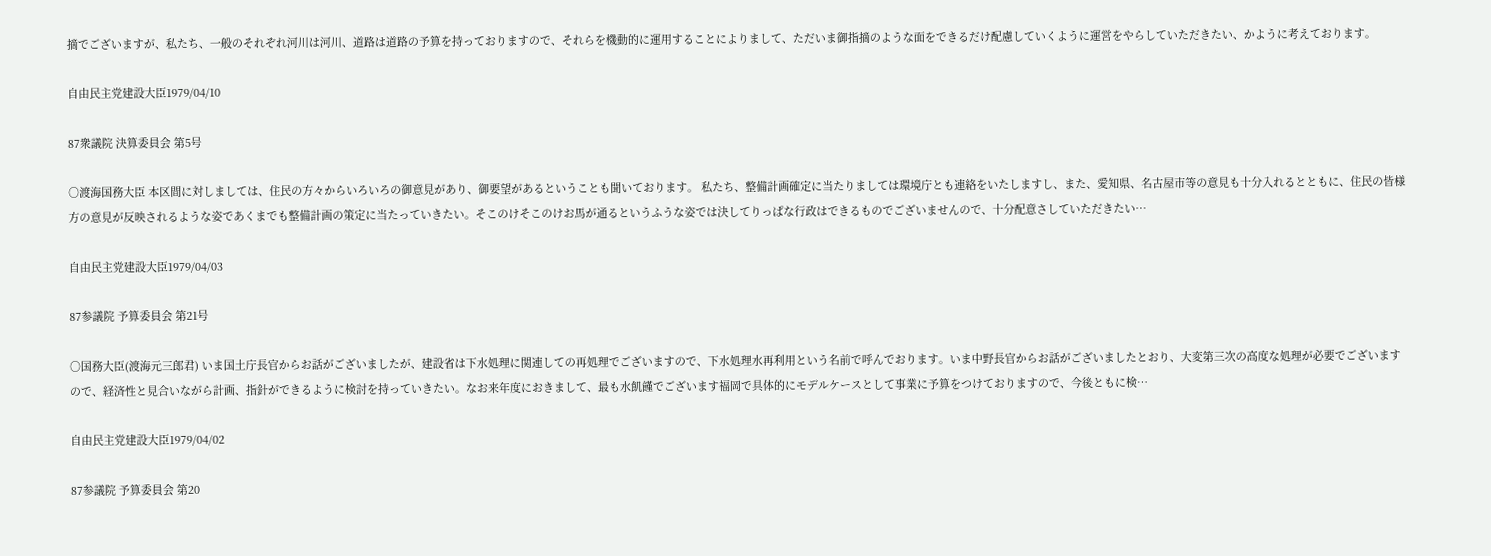摘でございますが、私たち、一般のそれぞれ河川は河川、道路は道路の予算を持っておりますので、それらを機動的に運用することによりまして、ただいま御指摘のような面をできるだけ配慮していくように運営をやらしていただきたい、かように考えております。

自由民主党建設大臣1979/04/10

87衆議院 決算委員会 第5号

○渡海国務大臣 本区間に対しましては、住民の方々からいろいろの御意見があり、御要望があるということも聞いております。 私たち、整備計画確定に当たりましては環境庁とも連絡をいたしますし、また、愛知県、名古屋市等の意見も十分入れるとともに、住民の皆様方の意見が反映されるような姿であくまでも整備計画の策定に当たっていきたい。そこのけそこのけお馬が通るというふうな姿では決してりっぱな行政はできるものでございませんので、十分配意さしていただきたい…

自由民主党建設大臣1979/04/03

87参議院 予算委員会 第21号

○国務大臣(渡海元三郎君) いま国土庁長官からお話がございましたが、建設省は下水処理に関連しての再処理でございますので、下水処理水再利用という名前で呼んでおります。いま中野長官からお話がございましたとおり、大変第三次の高度な処理が必要でございますので、経済性と見合いながら計画、指針ができるように検討を持っていきたい。なお来年度におきまして、最も水飢饉でございます福岡で具体的にモデルケースとして事業に予算をつけておりますので、今後ともに検…

自由民主党建設大臣1979/04/02

87参議院 予算委員会 第20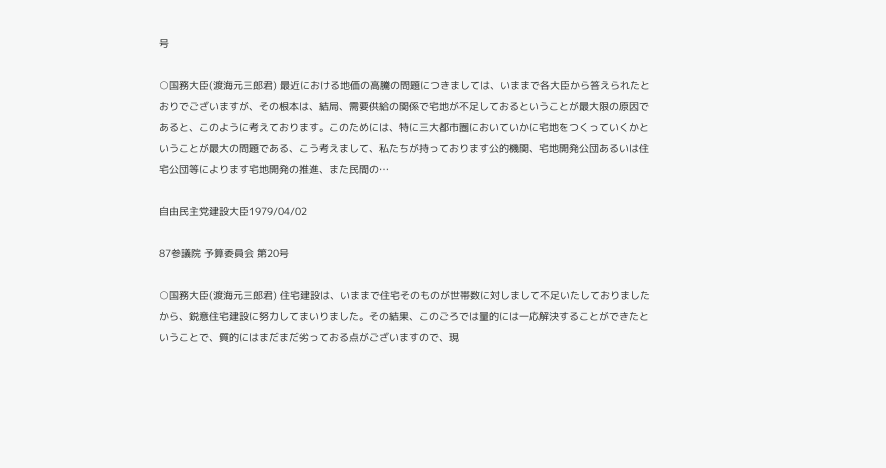号

○国務大臣(渡海元三郎君) 最近における地価の高騰の問題につきましては、いままで各大臣から答えられたとおりでございますが、その根本は、結局、需要供給の関係で宅地が不足しておるということが最大限の原因であると、このように考えております。このためには、特に三大都市圏においていかに宅地をつくっていくかということが最大の問題である、こう考えまして、私たちが持っております公的機関、宅地開発公団あるいは住宅公団等によります宅地開発の推進、また民間の…

自由民主党建設大臣1979/04/02

87参議院 予算委員会 第20号

○国務大臣(渡海元三郎君) 住宅建設は、いままで住宅そのものが世帯数に対しまして不足いたしておりましたから、鋭意住宅建設に努力してまいりました。その結果、このごろでは量的には一応解決することができたということで、質的にはまだまだ劣っておる点がございますので、現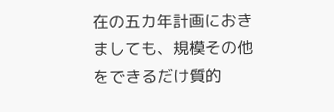在の五カ年計画におきましても、規模その他をできるだけ質的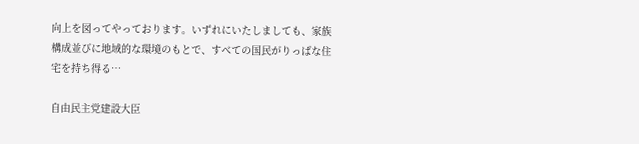向上を図ってやっております。いずれにいたしましても、家族構成並びに地域的な環境のもとで、すべての国民がりっぱな住宅を持ち得る…

自由民主党建設大臣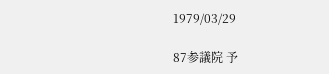1979/03/29

87参議院 予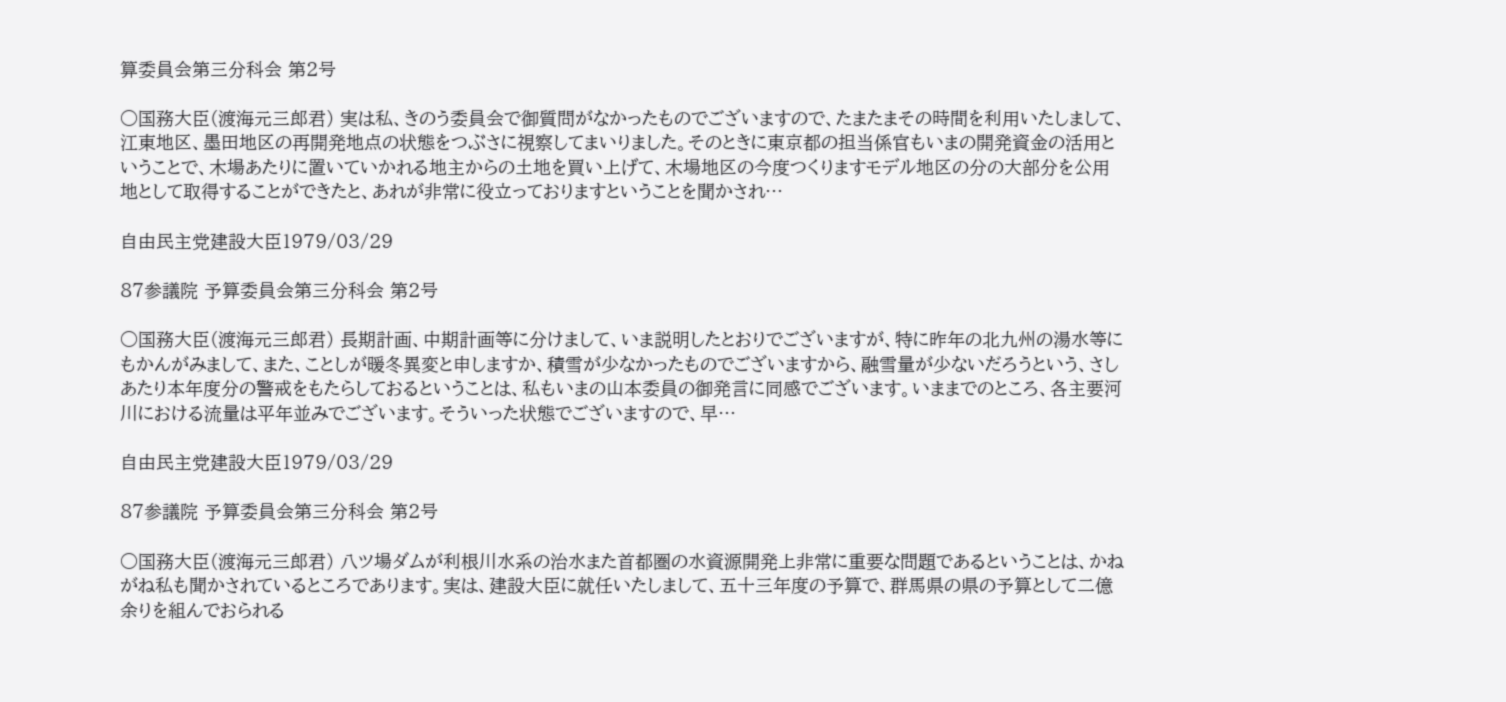算委員会第三分科会 第2号

○国務大臣(渡海元三郎君) 実は私、きのう委員会で御質問がなかったものでございますので、たまたまその時間を利用いたしまして、江東地区、墨田地区の再開発地点の状態をつぶさに視察してまいりました。そのときに東京都の担当係官もいまの開発資金の活用ということで、木場あたりに置いていかれる地主からの土地を買い上げて、木場地区の今度つくりますモデル地区の分の大部分を公用地として取得することができたと、あれが非常に役立っておりますということを聞かされ…

自由民主党建設大臣1979/03/29

87参議院 予算委員会第三分科会 第2号

○国務大臣(渡海元三郎君) 長期計画、中期計画等に分けまして、いま説明したとおりでございますが、特に昨年の北九州の湯水等にもかんがみまして、また、ことしが暖冬異変と申しますか、積雪が少なかったものでございますから、融雪量が少ないだろうという、さしあたり本年度分の警戒をもたらしておるということは、私もいまの山本委員の御発言に同感でございます。いままでのところ、各主要河川における流量は平年並みでございます。そういった状態でございますので、早…

自由民主党建設大臣1979/03/29

87参議院 予算委員会第三分科会 第2号

○国務大臣(渡海元三郎君) 八ツ場ダムが利根川水系の治水また首都圏の水資源開発上非常に重要な問題であるということは、かねがね私も聞かされているところであります。実は、建設大臣に就任いたしまして、五十三年度の予算で、群馬県の県の予算として二億余りを組んでおられる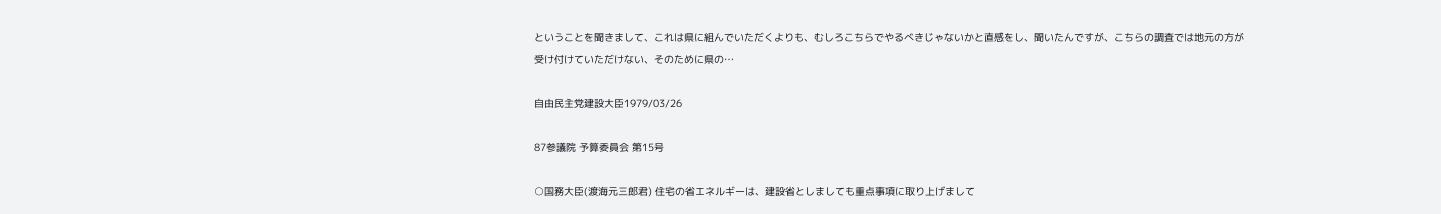ということを聞きまして、これは県に組んでいただくよりも、むしろこちらでやるべきじゃないかと直感をし、聞いたんですが、こちらの調査では地元の方が受け付けていただけない、そのために県の…

自由民主党建設大臣1979/03/26

87参議院 予算委員会 第15号

○国務大臣(渡海元三郎君) 住宅の省エネルギーは、建設省としましても重点事項に取り上げまして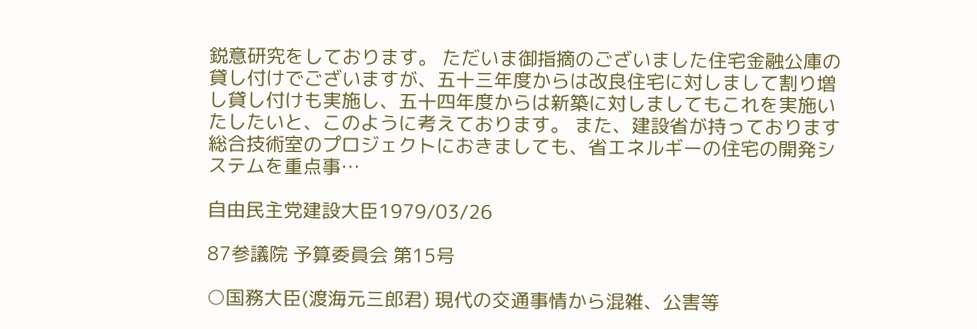鋭意研究をしております。 ただいま御指摘のございました住宅金融公庫の貸し付けでございますが、五十三年度からは改良住宅に対しまして割り増し貸し付けも実施し、五十四年度からは新築に対しましてもこれを実施いたしたいと、このように考えております。 また、建設省が持っております総合技術室のプロジェクトにおきましても、省エネルギーの住宅の開発システムを重点事…

自由民主党建設大臣1979/03/26

87参議院 予算委員会 第15号

○国務大臣(渡海元三郎君) 現代の交通事情から混雑、公害等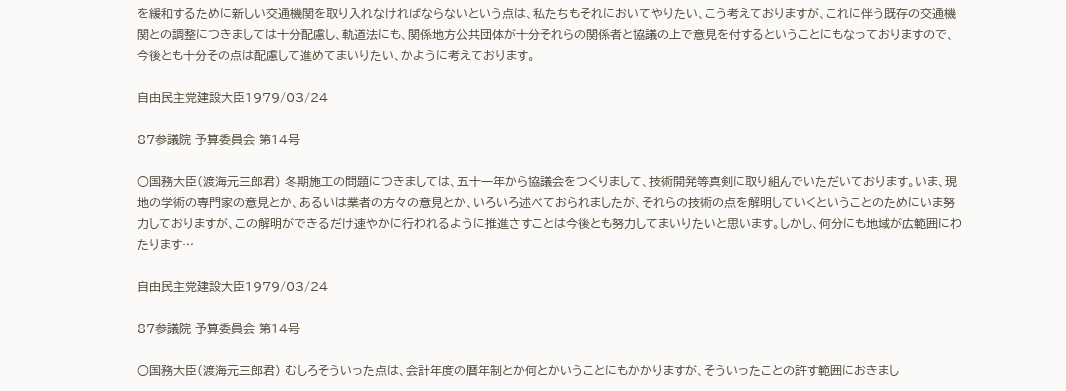を緩和するために新しい交通機関を取り入れなければならないという点は、私たちもそれにおいてやりたい、こう考えておりますが、これに伴う既存の交通機関との調整につきましては十分配慮し、軌道法にも、関係地方公共団体が十分それらの関係者と協議の上で意見を付するということにもなっておりますので、今後とも十分その点は配慮して進めてまいりたい、かように考えております。

自由民主党建設大臣1979/03/24

87参議院 予算委員会 第14号

○国務大臣(渡海元三郎君) 冬期施工の問題につきましては、五十一年から協議会をつくりまして、技術開発等真剣に取り組んでいただいております。いま、現地の学術の専門家の意見とか、あるいは業者の方々の意見とか、いろいろ述べておられましたが、それらの技術の点を解明していくということのためにいま努力しておりますが、この解明ができるだけ速やかに行われるように推進さすことは今後とも努力してまいりたいと思います。しかし、何分にも地域が広範囲にわたります…

自由民主党建設大臣1979/03/24

87参議院 予算委員会 第14号

○国務大臣(渡海元三郎君) むしろそういった点は、会計年度の暦年制とか何とかいうことにもかかりますが、そういったことの許す範囲におきまし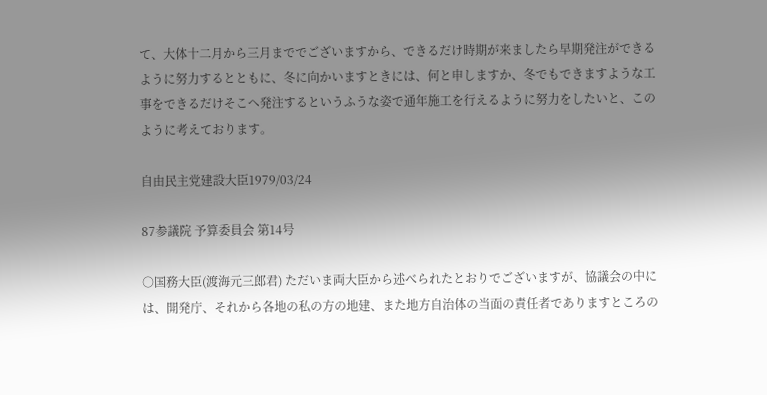て、大体十二月から三月まででございますから、できるだけ時期が来ましたら早期発注ができるように努力するとともに、冬に向かいますときには、何と申しますか、冬でもできますような工事をできるだけそこへ発注するというふうな姿で通年施工を行えるように努力をしたいと、このように考えております。

自由民主党建設大臣1979/03/24

87参議院 予算委員会 第14号

○国務大臣(渡海元三郎君) ただいま両大臣から述べられたとおりでございますが、協議会の中には、開発庁、それから各地の私の方の地建、また地方自治体の当面の責任者でありますところの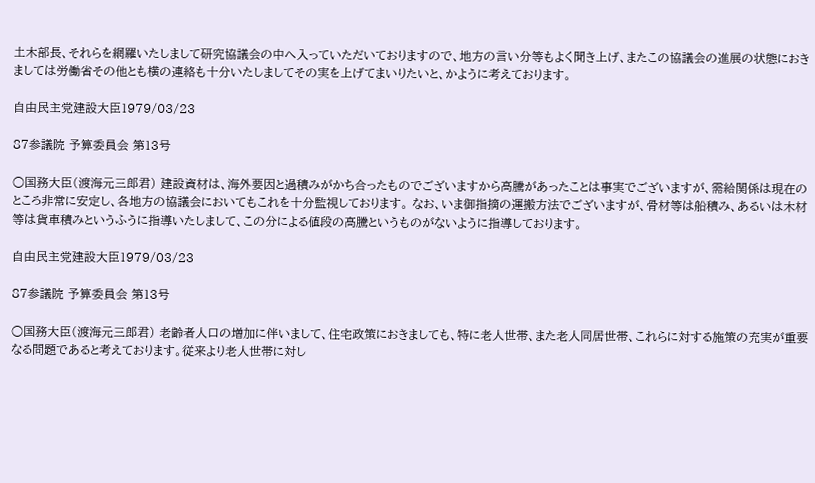土木部長、それらを網羅いたしまして研究協議会の中へ入っていただいておりますので、地方の言い分等もよく聞き上げ、またこの協議会の進展の状態におきましては労働省その他とも横の連絡も十分いたしましてその実を上げてまいりたいと、かように考えております。

自由民主党建設大臣1979/03/23

87参議院 予算委員会 第13号

○国務大臣(渡海元三郎君) 建設資材は、海外要因と過積みがかち合ったものでございますから高騰があったことは事実でございますが、需給関係は現在のところ非常に安定し、各地方の協議会においてもこれを十分監視しております。 なお、いま御指摘の運搬方法でございますが、骨材等は船積み、あるいは木材等は貨車積みというふうに指導いたしまして、この分による値段の高騰というものがないように指導しております。

自由民主党建設大臣1979/03/23

87参議院 予算委員会 第13号

○国務大臣(渡海元三郎君) 老齢者人口の増加に伴いまして、住宅政策におきましても、特に老人世帯、また老人同居世帯、これらに対する施策の充実が重要なる問題であると考えております。従来より老人世帯に対し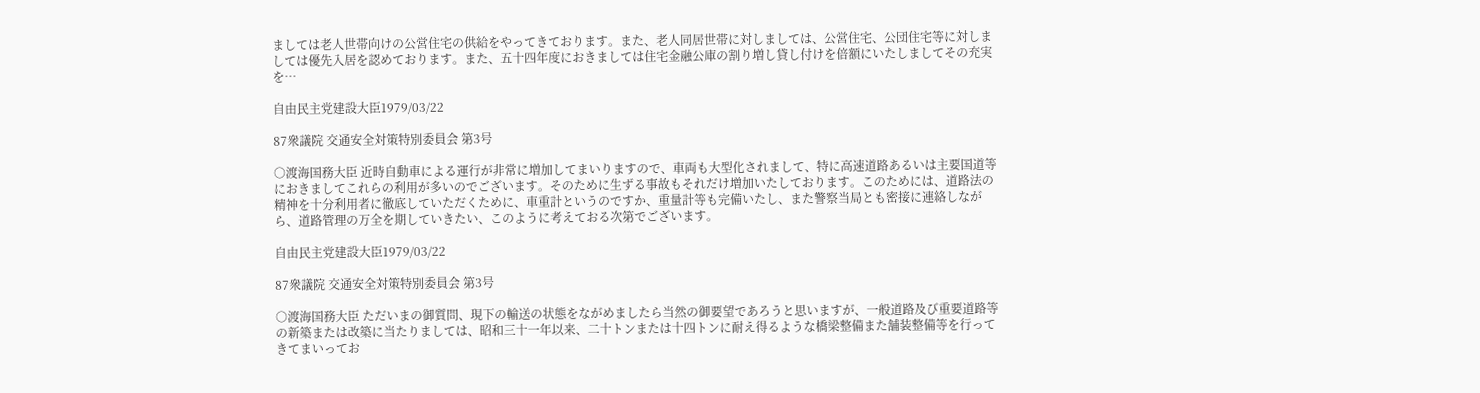ましては老人世帯向けの公営住宅の供給をやってきております。また、老人同居世帯に対しましては、公営住宅、公団住宅等に対しましては優先入居を認めております。また、五十四年度におきましては住宅金融公庫の割り増し貸し付けを倍額にいたしましてその充実を…

自由民主党建設大臣1979/03/22

87衆議院 交通安全対策特別委員会 第3号

○渡海国務大臣 近時自動車による運行が非常に増加してまいりますので、車両も大型化されまして、特に高速道路あるいは主要国道等におきましてこれらの利用が多いのでございます。そのために生ずる事故もそれだけ増加いたしております。このためには、道路法の精神を十分利用者に徹底していただくために、車重計というのですか、重量計等も完備いたし、また警察当局とも密接に連絡しながら、道路管理の万全を期していきたい、このように考えておる次第でございます。

自由民主党建設大臣1979/03/22

87衆議院 交通安全対策特別委員会 第3号

○渡海国務大臣 ただいまの御質問、現下の輸送の状態をながめましたら当然の御要望であろうと思いますが、一般道路及び重要道路等の新築または改築に当たりましては、昭和三十一年以来、二十トンまたは十四トンに耐え得るような橋梁整備また舗装整備等を行ってきてまいってお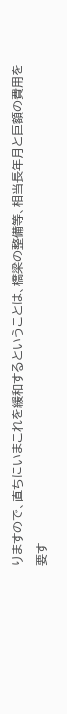りますので、直ちにいまこれを緩和するということは、橋梁の整備等、相当長年月と巨額の費用を要す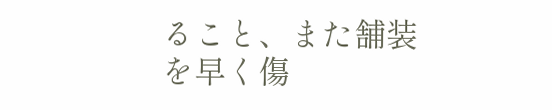ること、また舗装を早く傷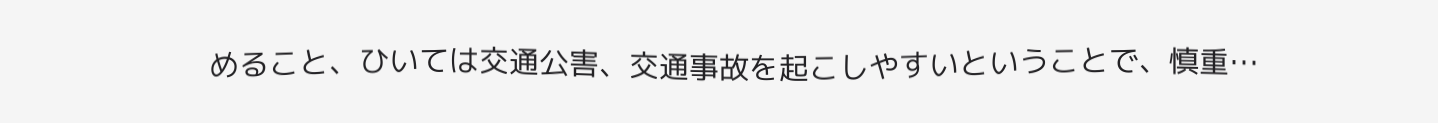めること、ひいては交通公害、交通事故を起こしやすいということで、慎重…